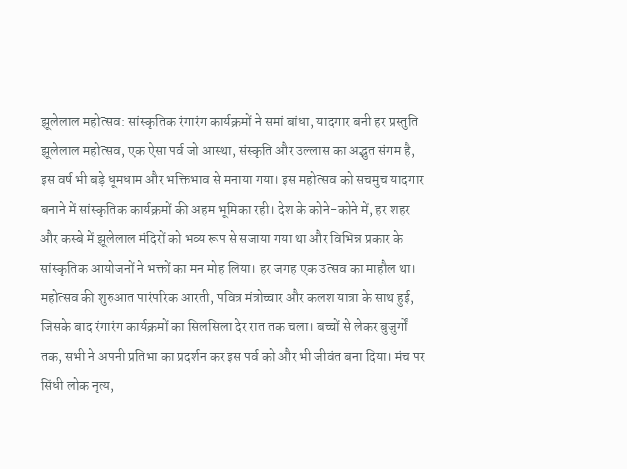झूलेलाल महोत्सव: सांस्कृतिक रंगारंग कार्यक्रमों ने समां बांधा, यादगार बनी हर प्रस्तुति
झूलेलाल महोत्सव, एक ऐसा पर्व जो आस्था, संस्कृति और उल्लास का अद्भुत संगम है, इस वर्ष भी बड़े धूमधाम और भक्तिभाव से मनाया गया। इस महोत्सव को सचमुच यादगार बनाने में सांस्कृतिक कार्यक्रमों की अहम भूमिका रही। देश के कोने-कोने में, हर शहर और कस्बे में झूलेलाल मंदिरों को भव्य रूप से सजाया गया था और विभिन्न प्रकार के सांस्कृतिक आयोजनों ने भक्तों का मन मोह लिया। हर जगह एक उत्सव का माहौल था।
महोत्सव की शुरुआत पारंपरिक आरती, पवित्र मंत्रोच्चार और कलश यात्रा के साथ हुई, जिसके बाद रंगारंग कार्यक्रमों का सिलसिला देर रात तक चला। बच्चों से लेकर बुजुर्गों तक, सभी ने अपनी प्रतिभा का प्रदर्शन कर इस पर्व को और भी जीवंत बना दिया। मंच पर सिंधी लोक नृत्य,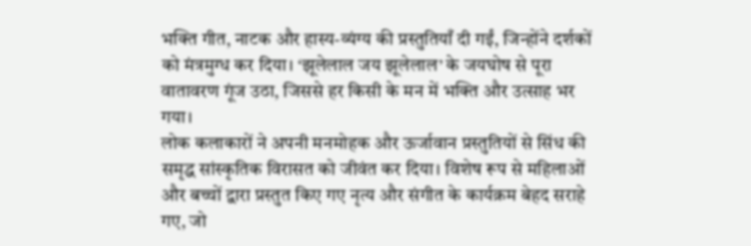भक्ति गीत, नाटक और हास्य-व्यंग्य की प्रस्तुतियाँ दी गईं, जिन्होंने दर्शकों को मंत्रमुग्ध कर दिया। ‘झूलेलाल जय झूलेलाल’ के जयघोष से पूरा वातावरण गूंज उठा, जिससे हर किसी के मन में भक्ति और उत्साह भर गया।
लोक कलाकारों ने अपनी मनमोहक और ऊर्जावान प्रस्तुतियों से सिंध की समृद्ध सांस्कृतिक विरासत को जीवंत कर दिया। विशेष रूप से महिलाओं और बच्चों द्वारा प्रस्तुत किए गए नृत्य और संगीत के कार्यक्रम बेहद सराहे गए, जो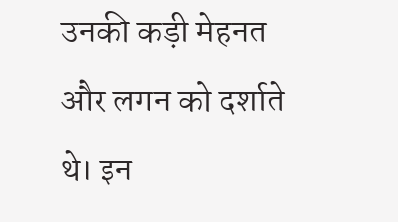उनकी कड़ी मेहनत और लगन को दर्शाते थे। इन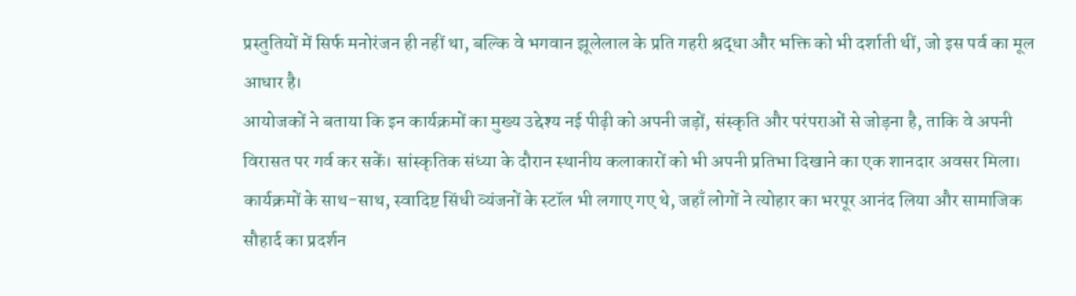प्रस्तुतियों में सिर्फ मनोरंजन ही नहीं था, बल्कि वे भगवान झूलेलाल के प्रति गहरी श्रद्धा और भक्ति को भी दर्शाती थीं, जो इस पर्व का मूल आधार है।
आयोजकों ने बताया कि इन कार्यक्रमों का मुख्य उद्देश्य नई पीढ़ी को अपनी जड़ों, संस्कृति और परंपराओं से जोड़ना है, ताकि वे अपनी विरासत पर गर्व कर सकें। सांस्कृतिक संध्या के दौरान स्थानीय कलाकारों को भी अपनी प्रतिभा दिखाने का एक शानदार अवसर मिला। कार्यक्रमों के साथ-साथ, स्वादिष्ट सिंधी व्यंजनों के स्टॉल भी लगाए गए थे, जहाँ लोगों ने त्योहार का भरपूर आनंद लिया और सामाजिक सौहार्द का प्रदर्शन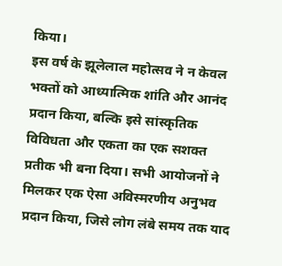किया।
इस वर्ष के झूलेलाल महोत्सव ने न केवल भक्तों को आध्यात्मिक शांति और आनंद प्रदान किया, बल्कि इसे सांस्कृतिक विविधता और एकता का एक सशक्त प्रतीक भी बना दिया। सभी आयोजनों ने मिलकर एक ऐसा अविस्मरणीय अनुभव प्रदान किया, जिसे लोग लंबे समय तक याद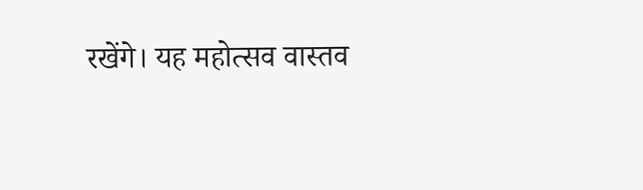रखेंगे। यह महोत्सव वास्तव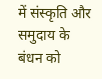में संस्कृति और समुदाय के बंधन को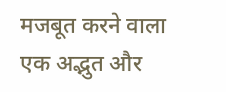मजबूत करने वाला एक अद्भुत और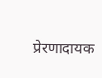प्रेरणादायक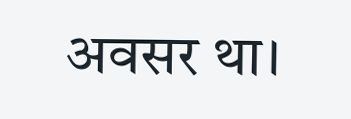अवसर था।